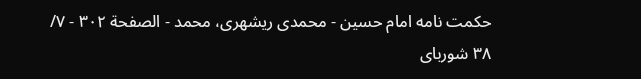حكمت نامه امام حسين - محمدی ریشهری، محمد - الصفحة ٣٠٢ - ٧/ ٣٨ شورباى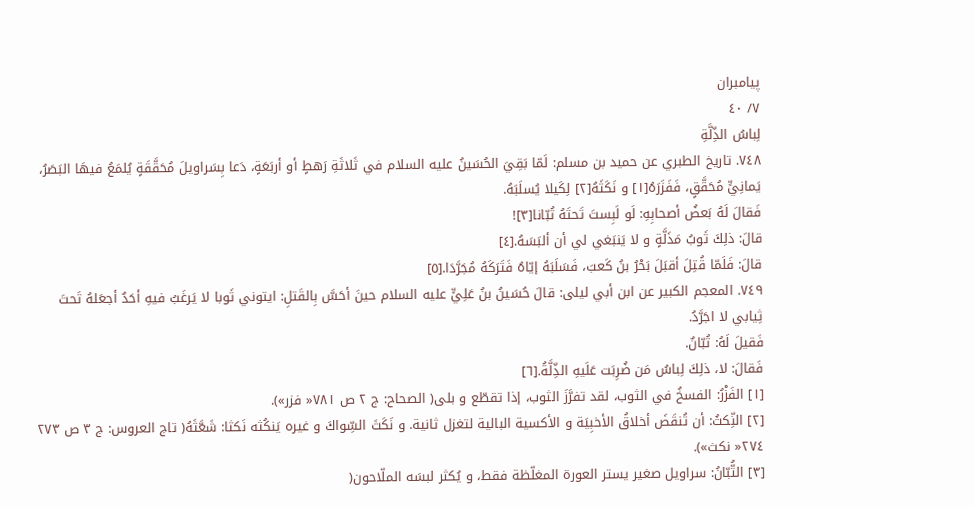پيامبران
٧/ ٤٠
لِباسُ الذِّلَّةِ
٧٤٨. تاريخ الطبري عن حميد بن مسلم: لَمّا بَقِيَ الحُسَينُ عليه السلام في ثَلاثَةِ رَهطٍ أو أربَعَةٍ، دَعا بِسَراويلَ مُحَقَّقَةٍ يُلمَعُ فيهَا البَصَرُ، يَمانِيٍّ مُحَقَّقٍ، فَفَزَرَهُ[١] و نَكَثَهُ[٢] لِكَيلا يُسلَبَهُ.
فَقالَ لَهُ بَعضُ أصحابِهِ: لَو لَبِستَ تَحتَهُ تُبّانا[٣]!
قالَ: ذلِكَ ثَوبُ مَذَلَّةٍ و لا يَنبَغي لي أن ألبَسَهُ.[٤]
قالَ: فَلَمّا قُتِلَ أقبَلَ بَحْرُ بنُ كَعبَ، فَسَلَبَهُ إيّاهُ فَتَرَكَهُ مُجَرَّدَا.[٥]
٧٤٩. المعجم الكبير عن ابن أبي ليلى: قالَ حُسَينُ بنُ عَلِيٍّ عليه السلام حينَ أحَسَّ بِالقَتلِ: ايتوني ثَوبا لا يَرغَبُ فيهِ أحَدٌ أجعَلهُ تَحتَ ثِيابي لا اجَرَّدُ.
فَقيلَ لَهُ: تُبّانٌ.
فَقالَ: لا، ذلِكَ لِباسُ مَن ضُرِبَت عَلَيهِ الذِّلَّةُ.[٦]
[١] الفَزْرُ: الفسخُ في الثوب، لقد تفرَّزَ الثوب، إذا تقطّع و بلى( الصحاح: ج ٢ ص ٧٨١« فزر»).
[٢] النِّكثُ: أن تُنقَضَ أخلاقُ الأخبِيَة و الأكسية البالية لتغزل ثانية. و نَكَثَ السِّواكَ و غيره يَنكُثه نَكثا: شَعَّثَهُ( تاج العروس: ج ٣ ص ٢٧٣ ٢٧٤« نكث»).
[٣] التُّبّانُ: سراويل صغير يستر العورة المغلّظة فقط، و يُكثر لبسَه الملّاحون(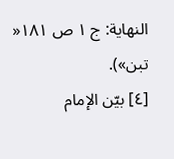النهاية: ج ١ ص ١٨١« تبن»).
[٤] بيّن الإمام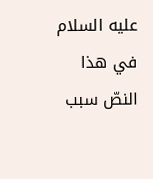عليه السلام في هذا النصّ سبب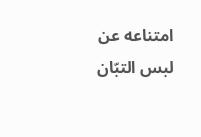امتناعه عن لبس التبّان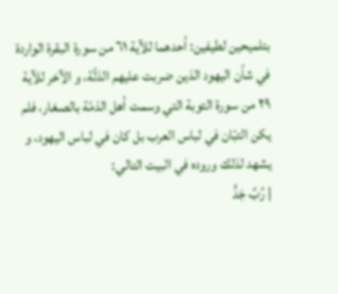بتلميحين لطيفين: أحدهما للآية ٦١ من سورة البقرة الواردة في شأن اليهود الذين ضربت عليهم الذلّة، و الآخر للآية ٢٩ من سورة التوبة التي وسمت أهل الذمّة بالصغار، فلم يكن التبّان في لباس العرب بل كان في لباس اليهود، و يشهد لذلك وروده في البيت التالي:
| رُبَّ جَدٍّ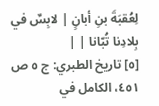لِعُقبَةَ بنِ أبانٍ | لابِسٌ في بِلادِنا تُبّانا | |
[٥] تاريخ الطبري: ج ٥ ص ٤٥١، الكامل في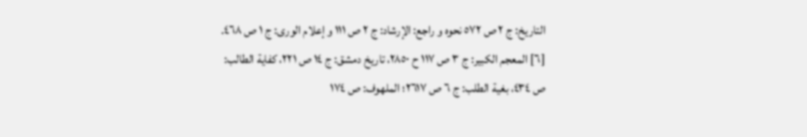التاريخ: ج ٢ ص ٥٧٢ نحوه و راجع: الإرشاد: ج ٢ ص ١١١ و إعلام الورى: ج ١ ص ٤٦٨.
[٦] المعجم الكبير: ج ٣ ص ١١٧ ح ٢٨٥٠، تاريخ دمشق: ج ١٤ ص ٢٢١، كفاية الطالب: ص ٤٣٤، بغية الطلب: ج ٦ ص ٢٦١٧؛ الملهوف: ص ١٧٤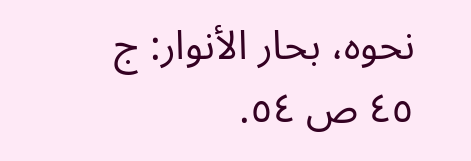نحوه، بحار الأنوار: ج ٤٥ ص ٥٤.